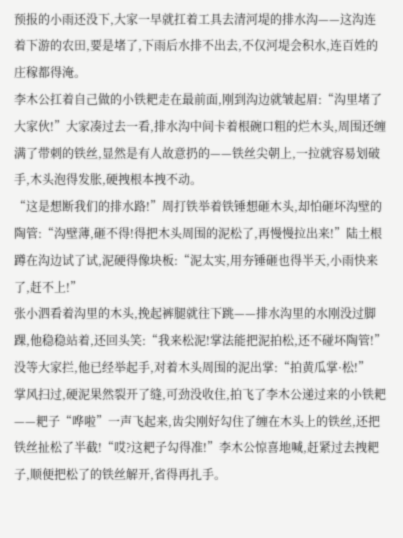预报的小雨还没下,大家一早就扛着工具去清河堤的排水沟——这沟连着下游的农田,要是堵了,下雨后水排不出去,不仅河堤会积水,连百姓的庄稼都得淹。
李木公扛着自己做的小铁耙走在最前面,刚到沟边就皱起眉:“沟里堵了大家伙!”大家凑过去一看,排水沟中间卡着根碗口粗的烂木头,周围还缠满了带刺的铁丝,显然是有人故意扔的——铁丝尖朝上,一拉就容易划破手,木头泡得发胀,硬拽根本拽不动。
“这是想断我们的排水路!”周打铁举着铁锤想砸木头,却怕砸坏沟壁的陶管:“沟壁薄,砸不得!得把木头周围的泥松了,再慢慢拉出来!”陆土根蹲在沟边试了试,泥硬得像块板:“泥太实,用夯锤砸也得半天,小雨快来了,赶不上!”
张小泗看着沟里的木头,挽起裤腿就往下跳——排水沟里的水刚没过脚踝,他稳稳站着,还回头笑:“我来松泥!掌法能把泥拍松,还不碰坏陶管!”没等大家拦,他已经举起手,对着木头周围的泥出掌:“拍黄瓜掌·松!”
掌风扫过,硬泥果然裂开了缝,可劲没收住,拍飞了李木公递过来的小铁耙——耙子“哗啦”一声飞起来,齿尖刚好勾住了缠在木头上的铁丝,还把铁丝扯松了半截!“哎?这耙子勾得准!”李木公惊喜地喊,赶紧过去拽耙子,顺便把松了的铁丝解开,省得再扎手。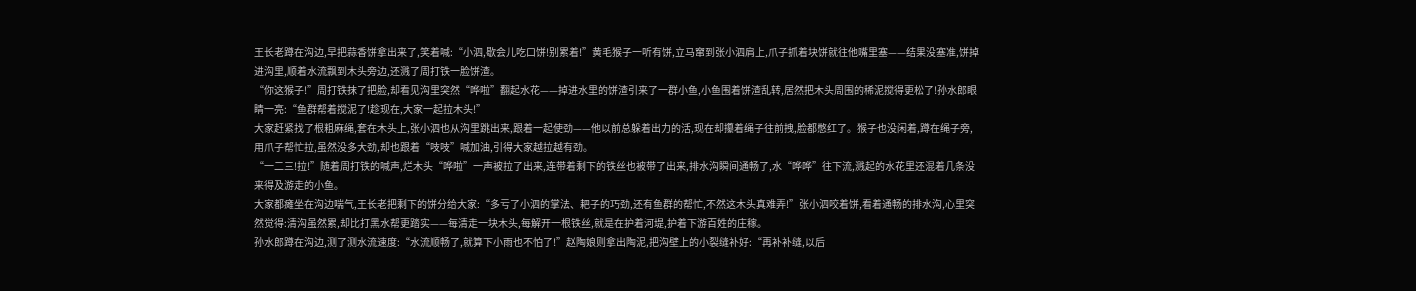王长老蹲在沟边,早把蒜香饼拿出来了,笑着喊:“小泗,歇会儿吃口饼!别累着!”黄毛猴子一听有饼,立马窜到张小泗肩上,爪子抓着块饼就往他嘴里塞——结果没塞准,饼掉进沟里,顺着水流飘到木头旁边,还溅了周打铁一脸饼渣。
“你这猴子!”周打铁抹了把脸,却看见沟里突然“哗啦”翻起水花——掉进水里的饼渣引来了一群小鱼,小鱼围着饼渣乱转,居然把木头周围的稀泥搅得更松了!孙水郎眼睛一亮:“鱼群帮着搅泥了!趁现在,大家一起拉木头!”
大家赶紧找了根粗麻绳,套在木头上,张小泗也从沟里跳出来,跟着一起使劲——他以前总躲着出力的活,现在却攥着绳子往前拽,脸都憋红了。猴子也没闲着,蹲在绳子旁,用爪子帮忙拉,虽然没多大劲,却也跟着“吱吱”喊加油,引得大家越拉越有劲。
“一二三!拉!”随着周打铁的喊声,烂木头“哗啦”一声被拉了出来,连带着剩下的铁丝也被带了出来,排水沟瞬间通畅了,水“哗哗”往下流,溅起的水花里还混着几条没来得及游走的小鱼。
大家都瘫坐在沟边喘气,王长老把剩下的饼分给大家:“多亏了小泗的掌法、耙子的巧劲,还有鱼群的帮忙,不然这木头真难弄!”张小泗咬着饼,看着通畅的排水沟,心里突然觉得:清沟虽然累,却比打黑水帮更踏实——每清走一块木头,每解开一根铁丝,就是在护着河堤,护着下游百姓的庄稼。
孙水郎蹲在沟边,测了测水流速度:“水流顺畅了,就算下小雨也不怕了!”赵陶娘则拿出陶泥,把沟壁上的小裂缝补好:“再补补缝,以后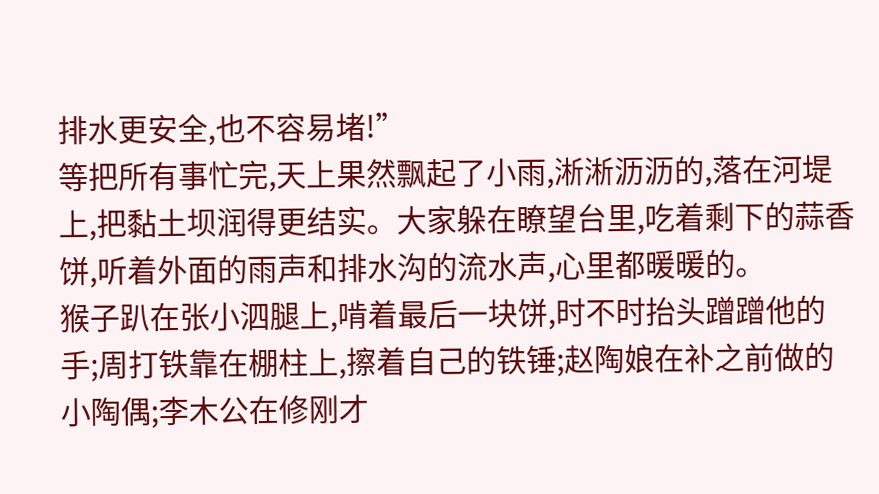排水更安全,也不容易堵!”
等把所有事忙完,天上果然飘起了小雨,淅淅沥沥的,落在河堤上,把黏土坝润得更结实。大家躲在瞭望台里,吃着剩下的蒜香饼,听着外面的雨声和排水沟的流水声,心里都暖暖的。
猴子趴在张小泗腿上,啃着最后一块饼,时不时抬头蹭蹭他的手;周打铁靠在棚柱上,擦着自己的铁锤;赵陶娘在补之前做的小陶偶;李木公在修刚才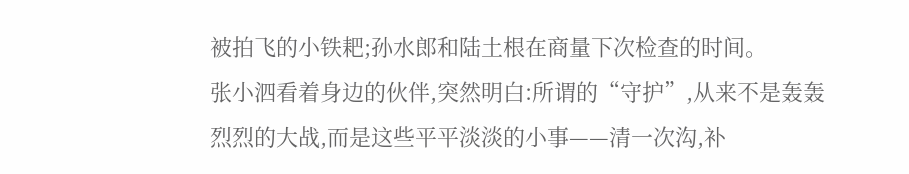被拍飞的小铁耙;孙水郎和陆土根在商量下次检查的时间。
张小泗看着身边的伙伴,突然明白:所谓的“守护”,从来不是轰轰烈烈的大战,而是这些平平淡淡的小事——清一次沟,补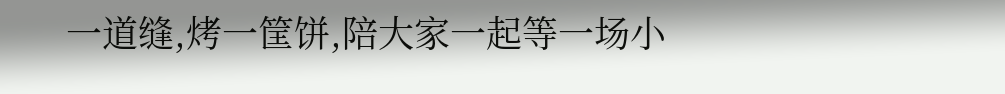一道缝,烤一筐饼,陪大家一起等一场小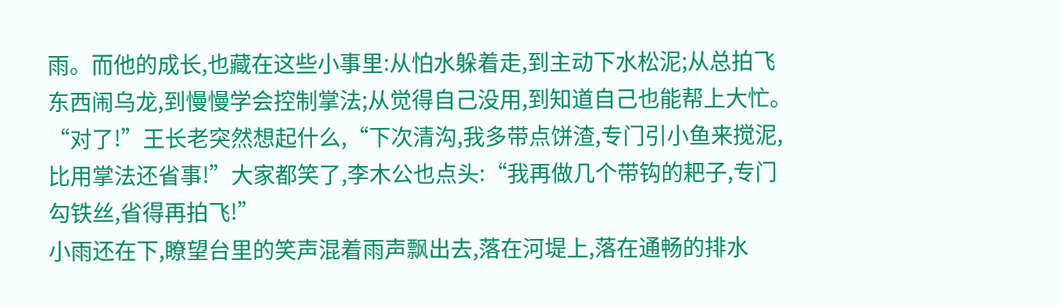雨。而他的成长,也藏在这些小事里:从怕水躲着走,到主动下水松泥;从总拍飞东西闹乌龙,到慢慢学会控制掌法;从觉得自己没用,到知道自己也能帮上大忙。
“对了!”王长老突然想起什么,“下次清沟,我多带点饼渣,专门引小鱼来搅泥,比用掌法还省事!”大家都笑了,李木公也点头:“我再做几个带钩的耙子,专门勾铁丝,省得再拍飞!”
小雨还在下,瞭望台里的笑声混着雨声飘出去,落在河堤上,落在通畅的排水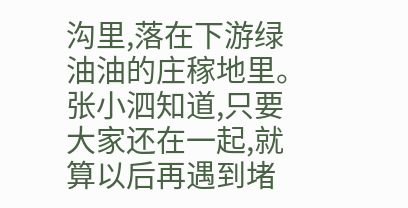沟里,落在下游绿油油的庄稼地里。张小泗知道,只要大家还在一起,就算以后再遇到堵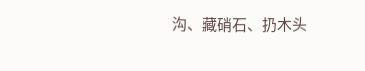沟、藏硝石、扔木头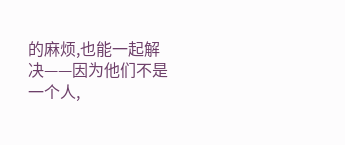的麻烦,也能一起解决——因为他们不是一个人,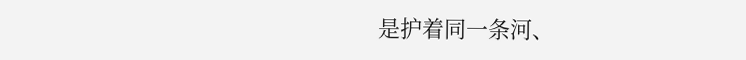是护着同一条河、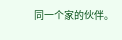同一个家的伙伴。